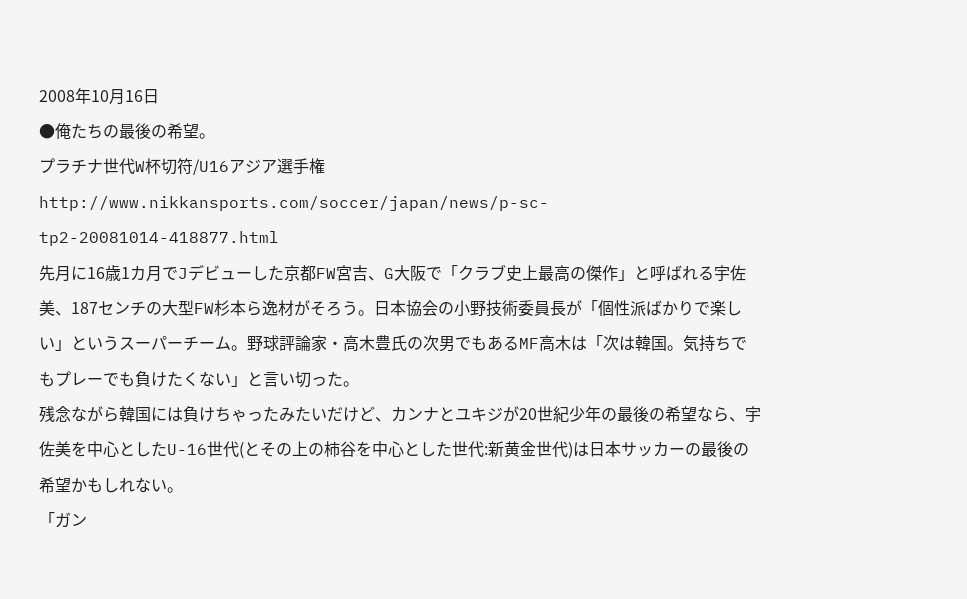2008年10月16日
●俺たちの最後の希望。
プラチナ世代W杯切符/U16アジア選手権
http://www.nikkansports.com/soccer/japan/news/p-sc-tp2-20081014-418877.html
先月に16歳1カ月でJデビューした京都FW宮吉、G大阪で「クラブ史上最高の傑作」と呼ばれる宇佐美、187センチの大型FW杉本ら逸材がそろう。日本協会の小野技術委員長が「個性派ばかりで楽しい」というスーパーチーム。野球評論家・高木豊氏の次男でもあるMF高木は「次は韓国。気持ちでもプレーでも負けたくない」と言い切った。
残念ながら韓国には負けちゃったみたいだけど、カンナとユキジが20世紀少年の最後の希望なら、宇佐美を中心としたU-16世代(とその上の柿谷を中心とした世代:新黄金世代)は日本サッカーの最後の希望かもしれない。
「ガン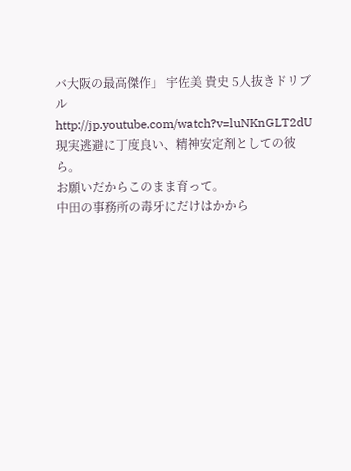バ大阪の最高傑作」 宇佐美 貴史 5人抜きドリブル
http://jp.youtube.com/watch?v=luNKnGLT2dU
現実逃避に丁度良い、精神安定剤としての彼ら。
お願いだからこのまま育って。
中田の事務所の毒牙にだけはかから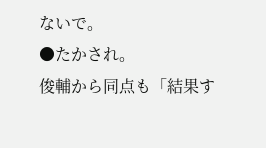ないで。
●たかされ。
俊輔から同点も「結果す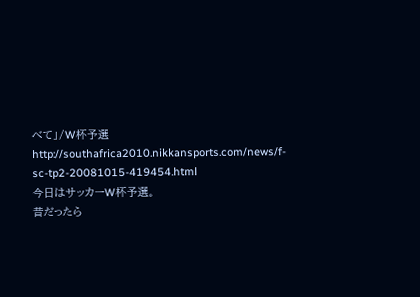べて」/W杯予選
http://southafrica2010.nikkansports.com/news/f-sc-tp2-20081015-419454.html
今日はサッカーW杯予選。
昔だったら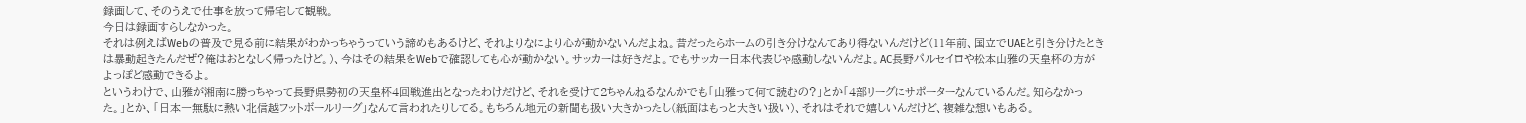録画して、そのうえで仕事を放って帰宅して観戦。
今日は録画すらしなかった。
それは例えばWebの普及で見る前に結果がわかっちゃうっていう諦めもあるけど、それよりなにより心が動かないんだよね。昔だったらホームの引き分けなんてあり得ないんだけど(11年前、国立でUAEと引き分けたときは暴動起きたんだぜ?俺はおとなしく帰ったけど。)、今はその結果をWebで確認しても心が動かない。サッカーは好きだよ。でもサッカー日本代表じゃ感動しないんだよ。AC長野パルセイロや松本山雅の天皇杯の方がよっぽど感動できるよ。
というわけで、山雅が湘南に勝っちゃって長野県勢初の天皇杯4回戦進出となったわけだけど、それを受けて2ちゃんねるなんかでも「山雅って何て読むの?」とか「4部リーグにサポーターなんているんだ。知らなかった。」とか、「日本一無駄に熱い北信越フットボールリーグ」なんて言われたりしてる。もちろん地元の新聞も扱い大きかったし(紙面はもっと大きい扱い)、それはそれで嬉しいんだけど、複雑な想いもある。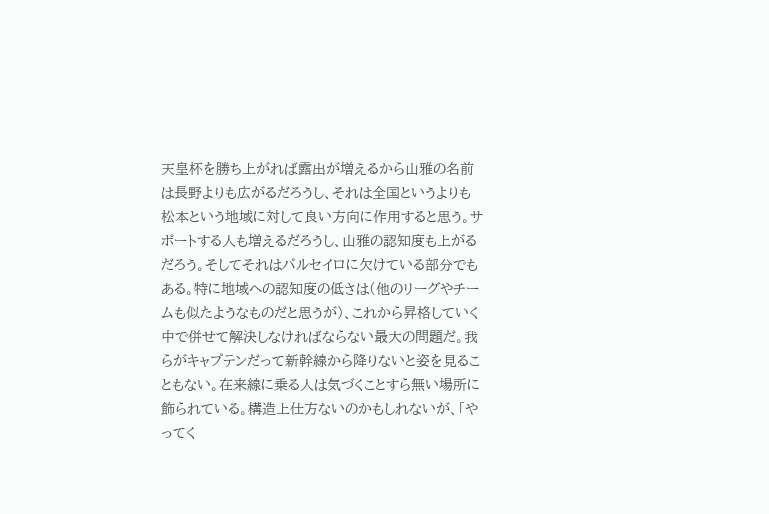天皇杯を勝ち上がれば露出が増えるから山雅の名前は長野よりも広がるだろうし、それは全国というよりも松本という地域に対して良い方向に作用すると思う。サポートする人も増えるだろうし、山雅の認知度も上がるだろう。そしてそれはパルセイロに欠けている部分でもある。特に地域への認知度の低さは(他のリーグやチームも似たようなものだと思うが)、これから昇格していく中で併せて解決しなければならない最大の問題だ。我らがキャプテンだって新幹線から降りないと姿を見ることもない。在来線に乗る人は気づくことすら無い場所に飾られている。構造上仕方ないのかもしれないが、「やってく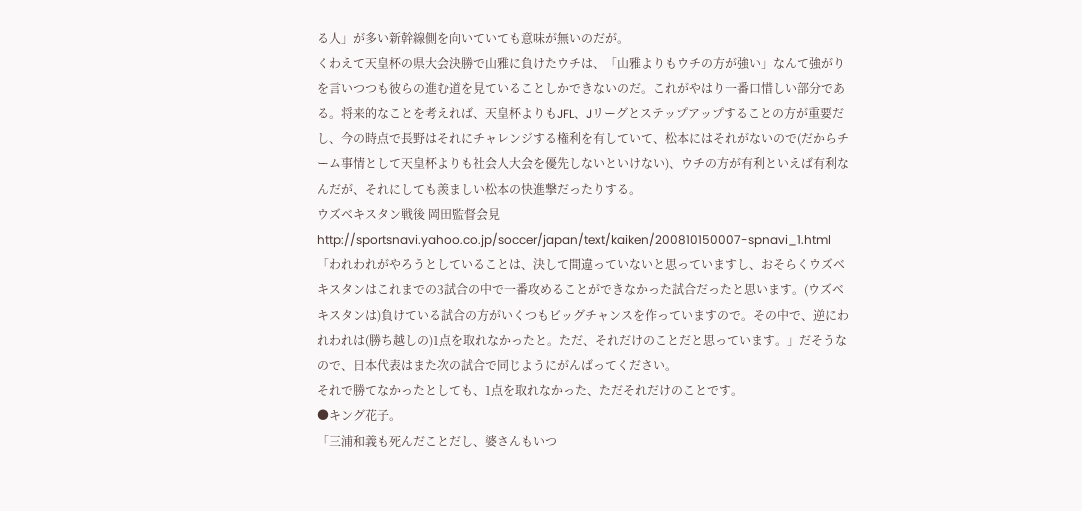る人」が多い新幹線側を向いていても意味が無いのだが。
くわえて天皇杯の県大会決勝で山雅に負けたウチは、「山雅よりもウチの方が強い」なんて強がりを言いつつも彼らの進む道を見ていることしかできないのだ。これがやはり一番口惜しい部分である。将来的なことを考えれば、天皇杯よりもJFL、Jリーグとステップアップすることの方が重要だし、今の時点で長野はそれにチャレンジする権利を有していて、松本にはそれがないので(だからチーム事情として天皇杯よりも社会人大会を優先しないといけない)、ウチの方が有利といえば有利なんだが、それにしても羨ましい松本の快進撃だったりする。
ウズベキスタン戦後 岡田監督会見
http://sportsnavi.yahoo.co.jp/soccer/japan/text/kaiken/200810150007-spnavi_1.html
「われわれがやろうとしていることは、決して間違っていないと思っていますし、おそらくウズベキスタンはこれまでの3試合の中で一番攻めることができなかった試合だったと思います。(ウズベキスタンは)負けている試合の方がいくつもビッグチャンスを作っていますので。その中で、逆にわれわれは(勝ち越しの)1点を取れなかったと。ただ、それだけのことだと思っています。」だそうなので、日本代表はまた次の試合で同じようにがんばってください。
それで勝てなかったとしても、1点を取れなかった、ただそれだけのことです。
●キング花子。
「三浦和義も死んだことだし、婆さんもいつ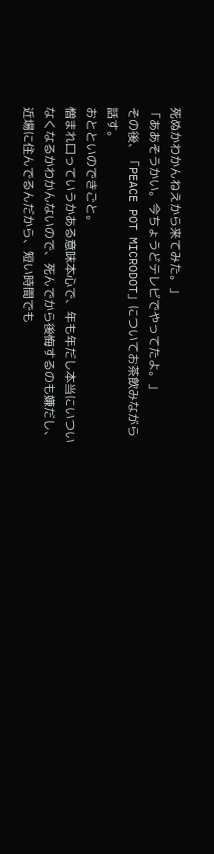死ぬかわかんねえから来てみた。」
「ああそうかい。今ちょうどテレビでやってたよ。」
その後、「PEACE POT MICRODOT」についてお茶飲みながら話す。
おとといのできごと。
憎まれ口っていうかある意味本心で、年も年だし本当にいついなくなるかわかんないので、死んでから後悔するのも嫌だし、近場に住んでるんだから、短い時間でも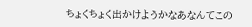ちょくちょく出かけようかなあなんてこの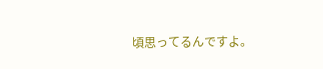頃思ってるんですよ。